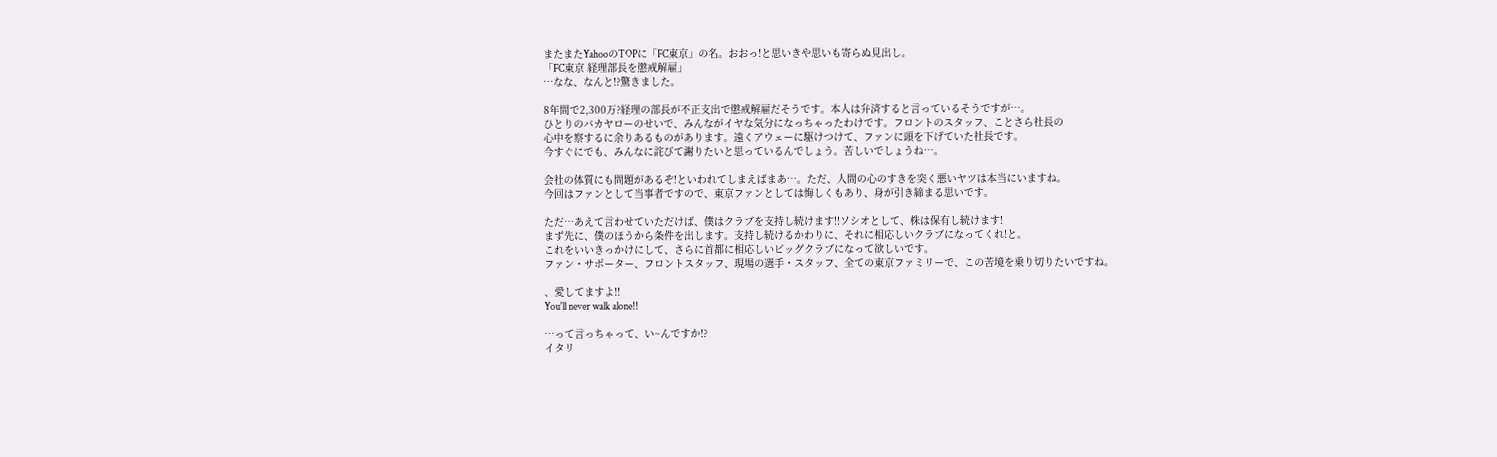またまたYahooのTOPに「FC東京」の名。おおっ!と思いきや思いも寄らぬ見出し。
「FC東京 経理部長を懲戒解雇」
…なな、なんと!?驚きました。

8年間で2,300万?経理の部長が不正支出で懲戒解雇だそうです。本人は弁済すると言っているそうですが…。
ひとりのバカヤローのせいで、みんながイヤな気分になっちゃったわけです。フロントのスタッフ、ことさら社長の
心中を察するに余りあるものがあります。遠くアウェーに駆けつけて、ファンに頭を下げていた社長です。
今すぐにでも、みんなに詫びて謝りたいと思っているんでしょう。苦しいでしょうね…。

会社の体質にも問題があるぞ!といわれてしまえばまあ…。ただ、人間の心のすきを突く悪いヤツは本当にいますね。
今回はファンとして当事者ですので、東京ファンとしては悔しくもあり、身が引き締まる思いです。

ただ…あえて言わせていただけば、僕はクラブを支持し続けます!!ソシオとして、株は保有し続けます!
まず先に、僕のほうから条件を出します。支持し続けるかわりに、それに相応しいクラブになってくれ!と。
これをいいきっかけにして、さらに首都に相応しいビッグクラブになって欲しいです。
ファン・サポーター、フロントスタッフ、現場の選手・スタッフ、全ての東京ファミリーで、この苦境を乗り切りたいですね。

、愛してますよ!!
You'll never walk alone!!

…って言っちゃって、い~んですか!?
イタリ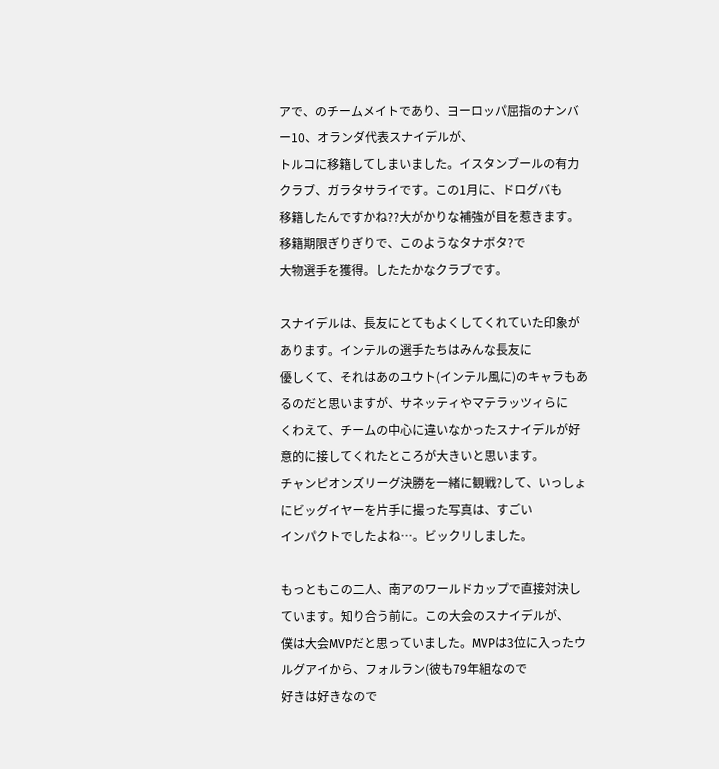アで、のチームメイトであり、ヨーロッパ屈指のナンバー10、オランダ代表スナイデルが、
トルコに移籍してしまいました。イスタンブールの有力クラブ、ガラタサライです。この1月に、ドログバも
移籍したんですかね??大がかりな補強が目を惹きます。移籍期限ぎりぎりで、このようなタナボタ?で
大物選手を獲得。したたかなクラブです。

スナイデルは、長友にとてもよくしてくれていた印象があります。インテルの選手たちはみんな長友に
優しくて、それはあのユウト(インテル風に)のキャラもあるのだと思いますが、サネッティやマテラッツィらに
くわえて、チームの中心に違いなかったスナイデルが好意的に接してくれたところが大きいと思います。
チャンピオンズリーグ決勝を一緒に観戦?して、いっしょにビッグイヤーを片手に撮った写真は、すごい
インパクトでしたよね…。ビックリしました。

もっともこの二人、南アのワールドカップで直接対決しています。知り合う前に。この大会のスナイデルが、
僕は大会MVPだと思っていました。MVPは3位に入ったウルグアイから、フォルラン(彼も79年組なので
好きは好きなので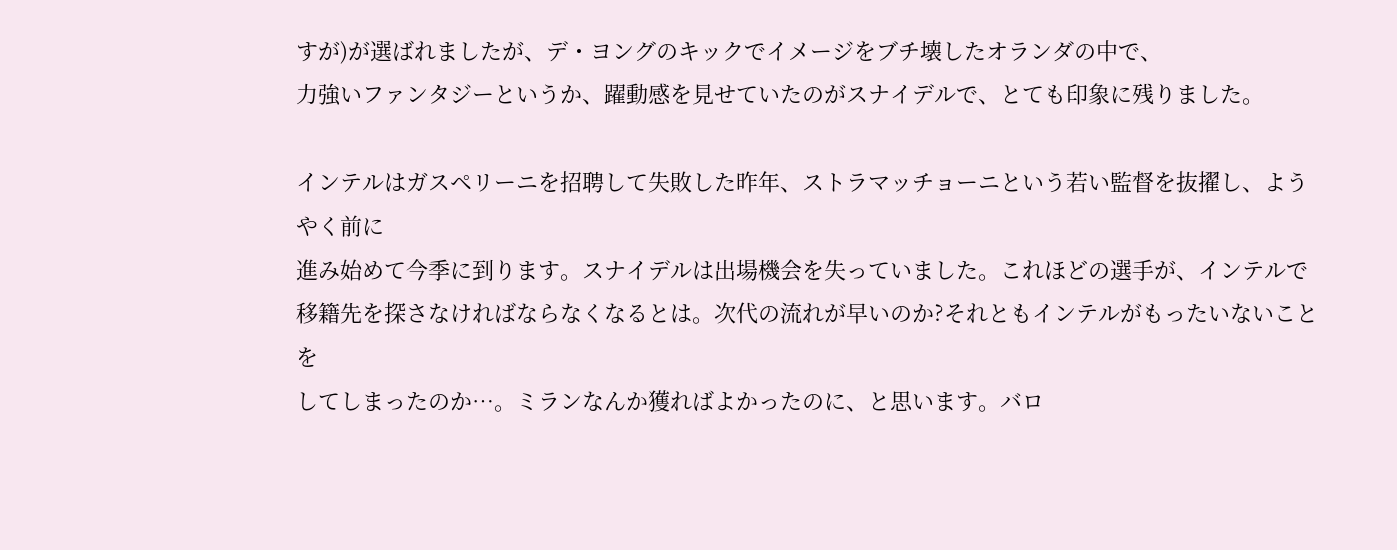すが)が選ばれましたが、デ・ヨングのキックでイメージをブチ壊したオランダの中で、
力強いファンタジーというか、躍動感を見せていたのがスナイデルで、とても印象に残りました。

インテルはガスペリーニを招聘して失敗した昨年、ストラマッチョーニという若い監督を抜擢し、ようやく前に
進み始めて今季に到ります。スナイデルは出場機会を失っていました。これほどの選手が、インテルで
移籍先を探さなければならなくなるとは。次代の流れが早いのか?それともインテルがもったいないことを
してしまったのか…。ミランなんか獲ればよかったのに、と思います。バロ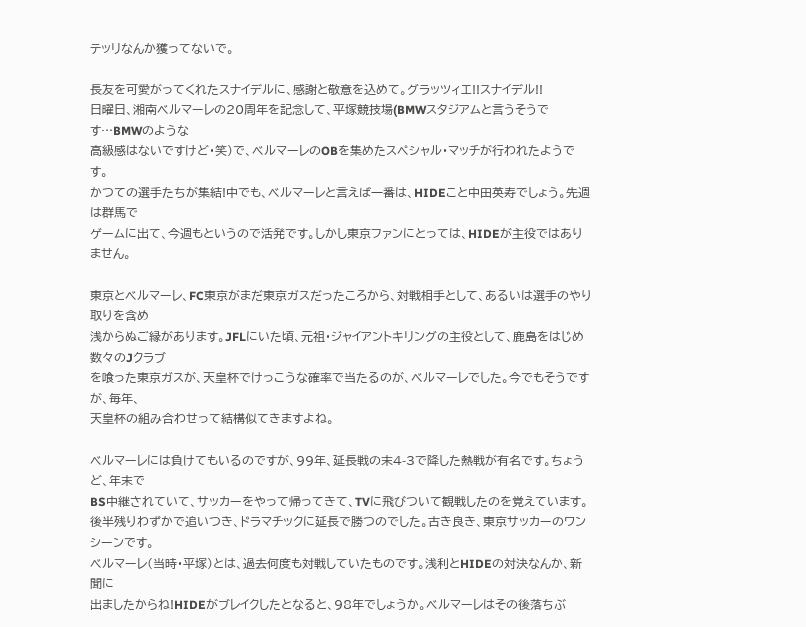テッリなんか獲ってないで。

長友を可愛がってくれたスナイデルに、感謝と敬意を込めて。グラッツィエ!!スナイデル!!
日曜日、湘南ベルマーレの20周年を記念して、平塚競技場(BMWスタジアムと言うそうです…BMWのような
高級感はないですけど・笑)で、ベルマーレのOBを集めたスペシャル・マッチが行われたようです。
かつての選手たちが集結!中でも、ベルマーレと言えば一番は、HIDEこと中田英寿でしょう。先週は群馬で
ゲームに出て、今週もというので活発です。しかし東京ファンにとっては、HIDEが主役ではありません。

東京とベルマーレ、FC東京がまだ東京ガスだったころから、対戦相手として、あるいは選手のやり取りを含め
浅からぬご縁があります。JFLにいた頃、元祖・ジャイアントキリングの主役として、鹿島をはじめ数々のJクラブ
を喰った東京ガスが、天皇杯でけっこうな確率で当たるのが、ベルマーレでした。今でもそうですが、毎年、
天皇杯の組み合わせって結構似てきますよね。

ベルマーレには負けてもいるのですが、99年、延長戦の末4-3で降した熱戦が有名です。ちょうど、年末で
BS中継されていて、サッカーをやって帰ってきて、TVに飛びついて観戦したのを覚えています。
後半残りわずかで追いつき、ドラマチックに延長で勝つのでした。古き良き、東京サッカーのワンシーンです。
ベルマーレ(当時・平塚)とは、過去何度も対戦していたものです。浅利とHIDEの対決なんか、新聞に
出ましたからね!HIDEがブレイクしたとなると、98年でしょうか。ベルマーレはその後落ちぶ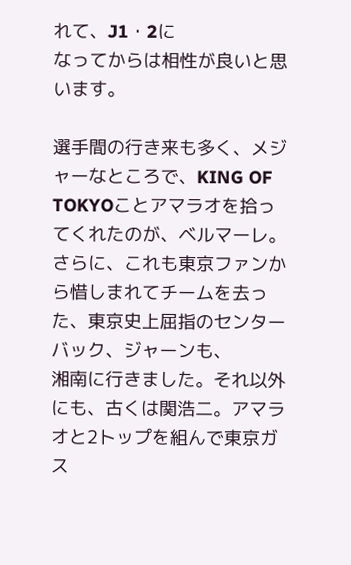れて、J1・2に
なってからは相性が良いと思います。

選手間の行き来も多く、メジャーなところで、KING OF TOKYOことアマラオを拾ってくれたのが、ベルマーレ。
さらに、これも東京ファンから惜しまれてチームを去った、東京史上屈指のセンターバック、ジャーンも、
湘南に行きました。それ以外にも、古くは関浩二。アマラオと2トップを組んで東京ガス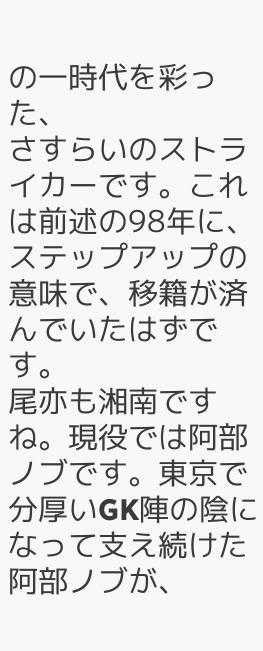の一時代を彩った、
さすらいのストライカーです。これは前述の98年に、ステップアップの意味で、移籍が済んでいたはずです。
尾亦も湘南ですね。現役では阿部ノブです。東京で分厚いGK陣の陰になって支え続けた阿部ノブが、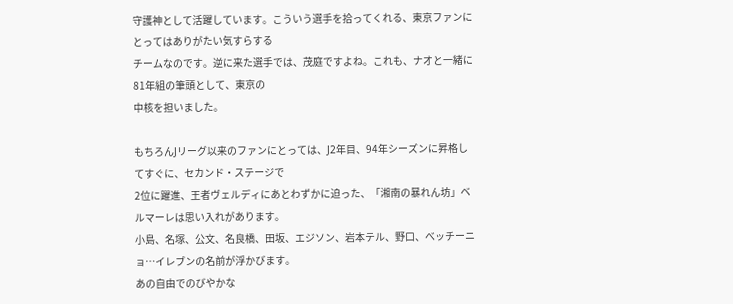守護神として活躍しています。こういう選手を拾ってくれる、東京ファンにとってはありがたい気すらする
チームなのです。逆に来た選手では、茂庭ですよね。これも、ナオと一緒に81年組の筆頭として、東京の
中核を担いました。

もちろんJリーグ以来のファンにとっては、J2年目、94年シーズンに昇格してすぐに、セカンド・ステージで
2位に躍進、王者ヴェルディにあとわずかに迫った、「湘南の暴れん坊」ベルマーレは思い入れがあります。
小島、名塚、公文、名良橋、田坂、エジソン、岩本テル、野口、べッチーニョ…イレブンの名前が浮かびます。
あの自由でのびやかな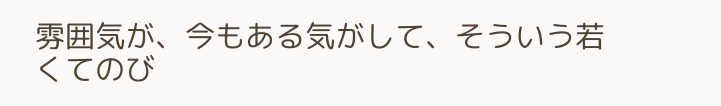雰囲気が、今もある気がして、そういう若くてのび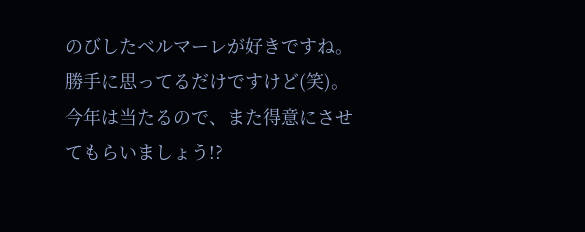のびしたベルマーレが好きですね。
勝手に思ってるだけですけど(笑)。今年は当たるので、また得意にさせてもらいましょう!?